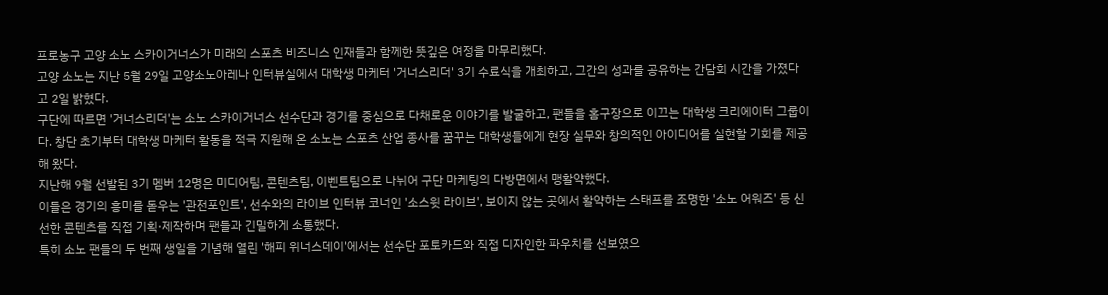프로농구 고양 소노 스카이거너스가 미래의 스포츠 비즈니스 인재들과 함께한 뜻깊은 여정을 마무리했다.
고양 소노는 지난 5월 29일 고양소노아레나 인터뷰실에서 대학생 마케터 '거너스리더' 3기 수료식을 개최하고, 그간의 성과를 공유하는 간담회 시간을 가졌다고 2일 밝혔다.
구단에 따르면 '거너스리더'는 소노 스카이거너스 선수단과 경기를 중심으로 다채로운 이야기를 발굴하고, 팬들을 홈구장으로 이끄는 대학생 크리에이터 그룹이다. 창단 초기부터 대학생 마케터 활동을 적극 지원해 온 소노는 스포츠 산업 종사를 꿈꾸는 대학생들에게 현장 실무와 창의적인 아이디어를 실현할 기회를 제공해 왔다.
지난해 9월 선발된 3기 멤버 12명은 미디어팀, 콘텐츠팀, 이벤트팀으로 나뉘어 구단 마케팅의 다방면에서 맹활약했다.
이들은 경기의 흥미를 돋우는 '관전포인트', 선수와의 라이브 인터뷰 코너인 '소스윗 라이브', 보이지 않는 곳에서 활약하는 스태프를 조명한 '소노 어워즈' 등 신선한 콘텐츠를 직접 기획·제작하며 팬들과 긴밀하게 소통했다.
특히 소노 팬들의 두 번째 생일을 기념해 열린 '해피 위너스데이'에서는 선수단 포토카드와 직접 디자인한 파우치를 선보였으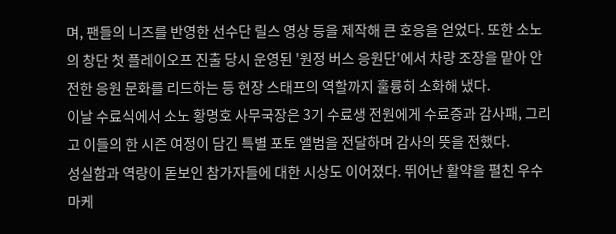며, 팬들의 니즈를 반영한 선수단 릴스 영상 등을 제작해 큰 호응을 얻었다. 또한 소노의 창단 첫 플레이오프 진출 당시 운영된 '원정 버스 응원단'에서 차량 조장을 맡아 안전한 응원 문화를 리드하는 등 현장 스태프의 역할까지 훌륭히 소화해 냈다.
이날 수료식에서 소노 황명호 사무국장은 3기 수료생 전원에게 수료증과 감사패, 그리고 이들의 한 시즌 여정이 담긴 특별 포토 앨범을 전달하며 감사의 뜻을 전했다.
성실함과 역량이 돋보인 참가자들에 대한 시상도 이어졌다. 뛰어난 활약을 펼친 우수 마케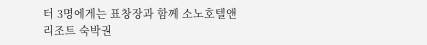터 3명에게는 표창장과 함께 소노호텔앤리조트 숙박권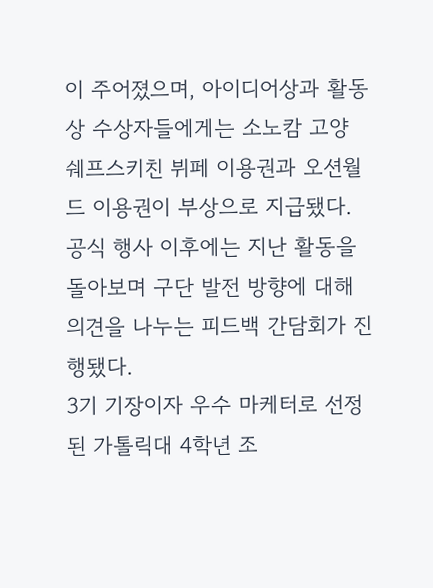이 주어졌으며, 아이디어상과 활동상 수상자들에게는 소노캄 고양 쉐프스키친 뷔페 이용권과 오션월드 이용권이 부상으로 지급됐다. 공식 행사 이후에는 지난 활동을 돌아보며 구단 발전 방향에 대해 의견을 나누는 피드백 간담회가 진행됐다.
3기 기장이자 우수 마케터로 선정된 가톨릭대 4학년 조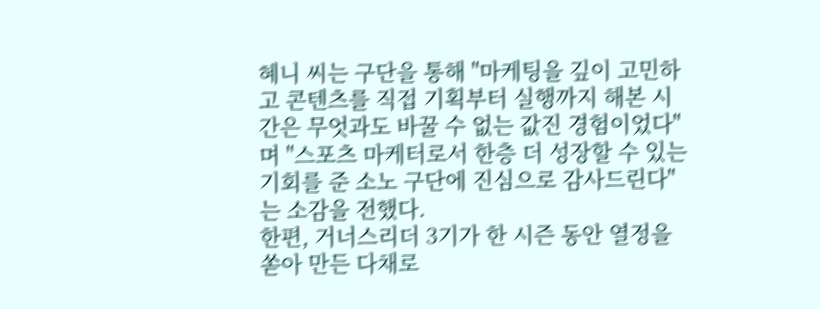혜니 씨는 구단을 통해 "마케팅을 깊이 고민하고 콘텐츠를 직접 기획부터 실행까지 해본 시간은 무엇과도 바꿀 수 없는 값진 경험이었다"며 "스포츠 마케터로서 한층 더 성장할 수 있는 기회를 준 소노 구단에 진심으로 감사드린다"는 소감을 전했다.
한편, 거너스리더 3기가 한 시즌 동안 열정을 쏟아 만든 다채로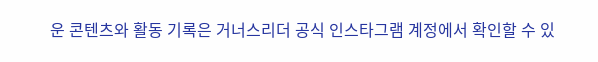운 콘텐츠와 활동 기록은 거너스리더 공식 인스타그램 계정에서 확인할 수 있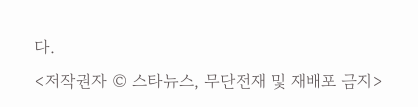다.
<저작권자 © 스타뉴스, 무단전재 및 재배포 금지>